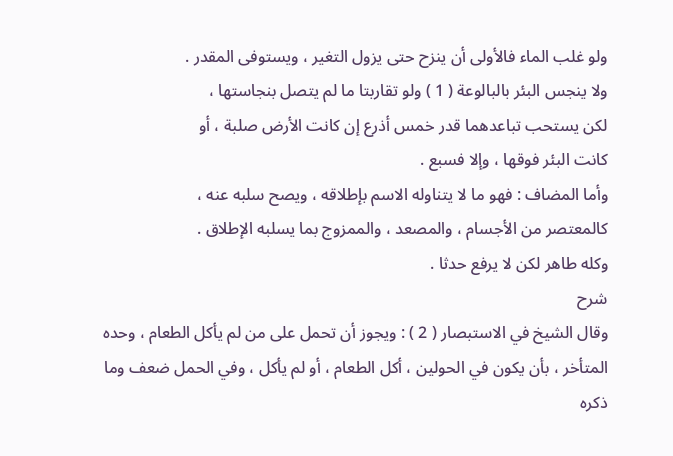ولو غلب الماء فالأولى أن ينزح حتى يزول التغير ، ويستوفى المقدر .
ولا ينجس البئر بالبالوعة ( 1 ) ولو تقاربتا ما لم يتصل بنجاستها ،
لكن يستحب تباعدهما قدر خمس أذرع إن كانت الأرض صلبة ، أو
كانت البئر فوقها ، وإلا فسبع .
وأما المضاف : فهو ما لا يتناوله الاسم بإطلاقه ، ويصح سلبه عنه ،
كالمعتصر من الأجسام ، والمصعد ، والممزوج بما يسلبه الإطلاق .
وكله طاهر لكن لا يرفع حدثا .
شرح
وقال الشيخ في الاستبصار ( 2 ) : ويجوز أن تحمل على من لم يأكل الطعام ، وحده
المتأخر ، بأن يكون في الحولين ، أكل الطعام ، أو لم يأكل ، وفي الحمل ضعف وما
ذكره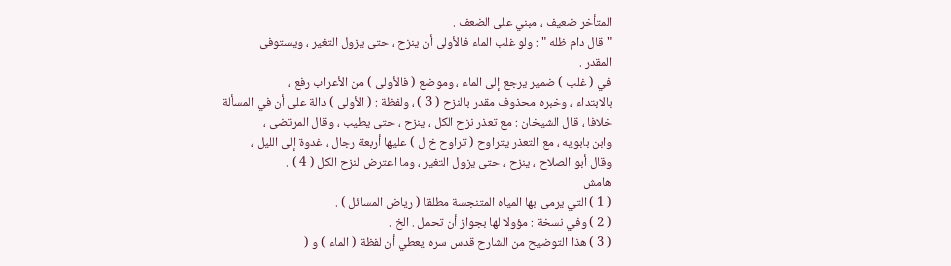المتأخر ضعيف ، مبني على الضعف .
" قال دام ظله " : ولو غلب الماء فالأولى أن ينزح ، حتى يزول التغير ، ويستوفى
المقدر .
في ( غلب ) ضمير يرجع إلى الماء ، وموضع ( فالأولى ) من الأعراب رفع ،
بالابتداء ، وخبره محذوف مقدر بالنزح ( 3 ) ، ولفظة : ( الأولى ) دالة على أن في المسألة
خلافا ، قال الشيخان : مع تعذر نزح الكل ، ينزح ، حتى يطيب ، وقال المرتضى ،
وابن بابويه ، مع التعذر يتراوح ( تراوح خ ل ) عليها أربعة رجال ، غدوة إلى الليل ،
وقال أبو الصلاح ، ينزح ، حتى يزول التغير ، وما اعترض لنزح الكل ( 4 ) .
هامش
( 1 ) التي يرمى بها المياه المتنجسة مطلقا ( رياض المسائل ) .
( 2 ) وفي نسخة : مؤولا لها بجواز أن تحمل . الخ .
( 3 ) هذا التوضيح من الشارح قدس سره يعطي أن لفظة ( الماء ) و (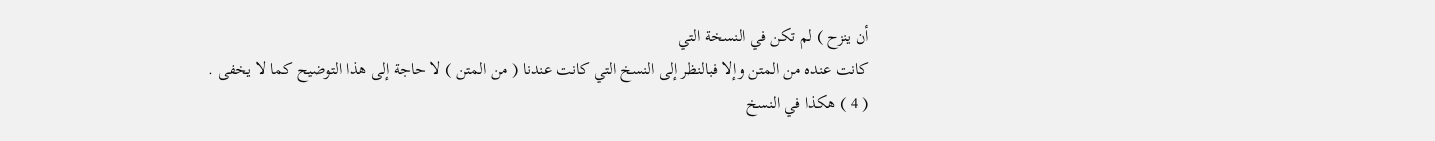أن ينزح ) لم تكن في النسخة التي
كانت عنده من المتن وإلا فبالنظر إلى النسخ التي كانت عندنا ( من المتن ) لا حاجة إلى هذا التوضيح كما لا يخفى .
( 4 ) هكذا في النسخ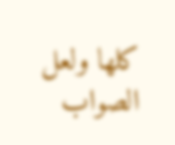كلها ولعل الصواب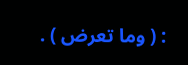: ( وما تعرض ) .